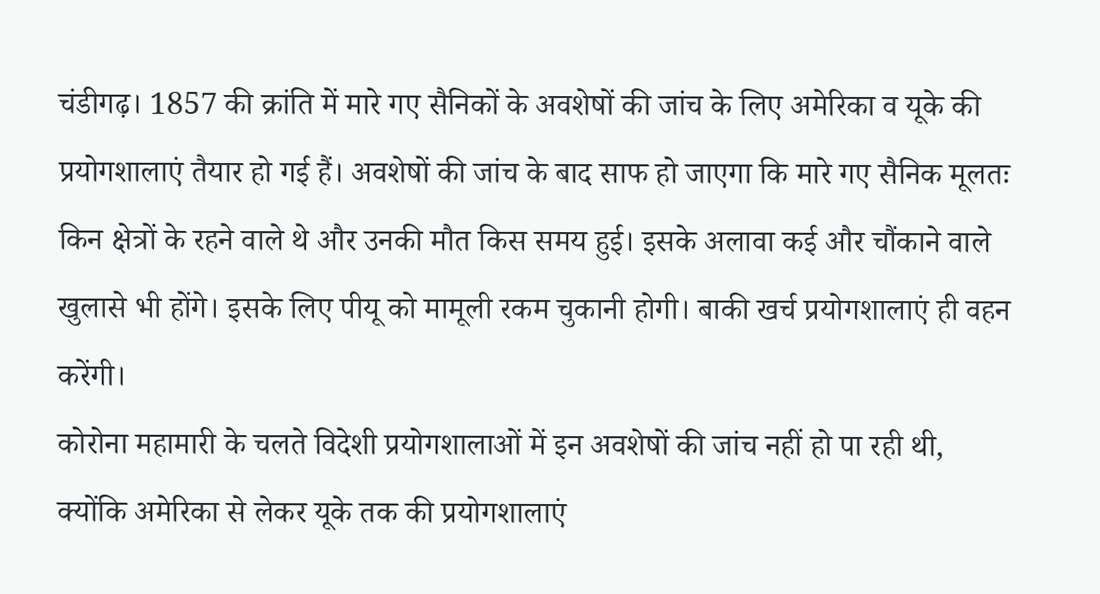चंडीगढ़। 1857 की क्रांति में मारे गए सैनिकों के अवशेषों की जांच के लिए अमेरिका व यूके की प्रयोगशालाएं तैयार हो गई हैं। अवशेषों की जांच के बाद साफ हो जाएगा कि मारे गए सैनिक मूलतः किन क्षेत्रों के रहने वाले थे और उनकी मौत किस समय हुई। इसके अलावा कई और चौंकाने वाले खुलासे भी होंगे। इसके लिए पीयू को मामूली रकम चुकानी होगी। बाकी खर्च प्रयोगशालाएं ही वहन करेंगी।
कोरोना महामारी के चलते विदेशी प्रयोगशालाओं में इन अवशेषों की जांच नहीं हो पा रही थी, क्योंकि अमेरिका से लेकर यूके तक की प्रयोगशालाएं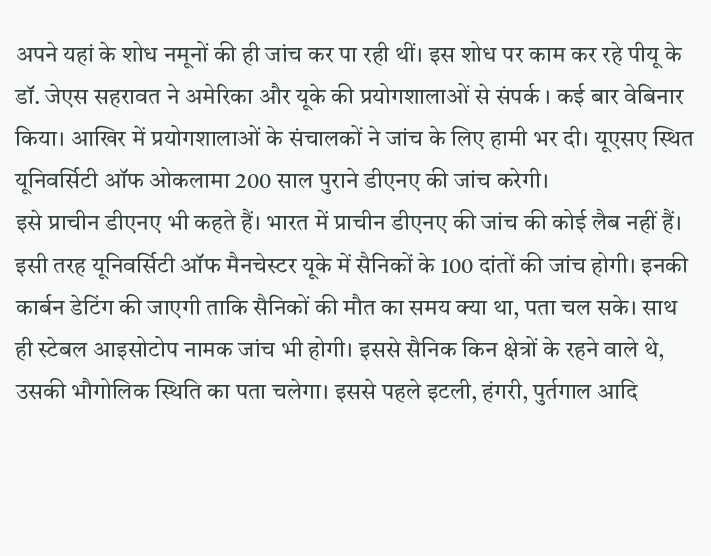अपने यहां के शोध नमूनों की ही जांच कर पा रही थीं। इस शोध पर काम कर रहे पीयू के डॉ. जेएस सहरावत ने अमेरिका और यूके की प्रयोगशालाओं से संपर्क । कई बार वेबिनार किया। आखिर में प्रयोगशालाओं के संचालकों ने जांच के लिए हामी भर दी। यूएसए स्थित यूनिवर्सिटी ऑफ ओकलामा 200 साल पुराने डीएनए की जांच करेगी।
इसे प्राचीन डीएनए भी कहते हैं। भारत में प्राचीन डीएनए की जांच की कोई लैब नहीं हैं। इसी तरह यूनिवर्सिटी ऑफ मैनचेस्टर यूके में सैनिकों के 100 दांतों की जांच होगी। इनकी कार्बन डेटिंग की जाएगी ताकि सैनिकों की मौत का समय क्या था, पता चल सके। साथ ही स्टेबल आइसोटोप नामक जांच भी होगी। इससे सैनिक किन क्षेत्रों के रहने वाले थे, उसकी भौगोलिक स्थिति का पता चलेगा। इससे पहले इटली, हंगरी, पुर्तगाल आदि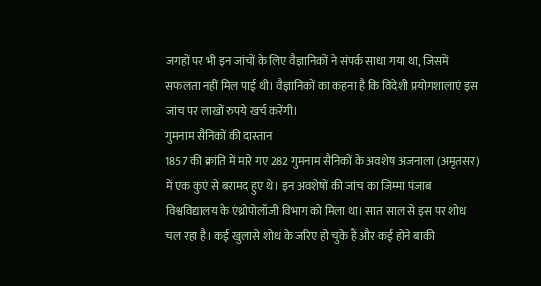जगहों पर भी इन जांचों के लिए वैज्ञानिकों ने संपर्क साधा गया था, जिसमें सफलता नहीं मिल पाई थी। वैज्ञानिकों का कहना है कि विदेशी प्रयोगशालाएं इस जांच पर लाखों रुपये खर्च करेंगी।
गुमनाम सैनिकों की दास्तान
1857 की क्रांति में मारे गए 282 गुमनाम सैनिकों के अवशेष अजनाला (अमृतसर) में एक कुएं से बरामद हुए थे। इन अवशेषों की जांच का जिम्मा पंजाब विश्वविद्यालय के एंथ्रोपोलॉजी विभाग को मिला था। सात साल से इस पर शोध चल रहा है। कई खुलासे शोध के जरिए हो चुके हैं और कई होने बाकी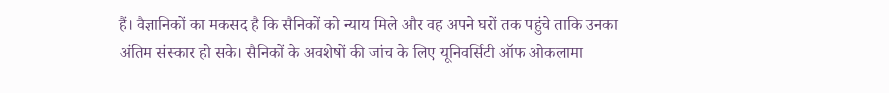हैं। वैज्ञानिकों का मकसद है कि सैनिकों को न्याय मिले और वह अपने घरों तक पहुंचे ताकि उनका अंतिम संस्कार हो सके। सैनिकों के अवशेषों की जांच के लिए यूनिवर्सिटी ऑफ ओकलामा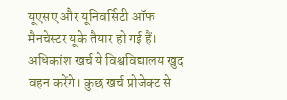यूएसए और यूनिवर्सिटी ऑफ मैनचेस्टर यूके तैयार हो गई हैं। अधिकांश खर्च ये विश्वविद्यालय खुद वहन करेंगे। कुछ खर्च प्रोजेक्ट से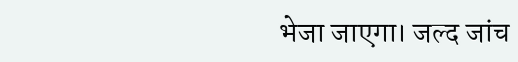भेजा जाएगा। जल्द जांच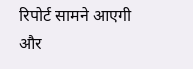रिपोर्ट सामने आएगी और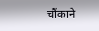चौंकाने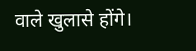वाले खुलासे होंगे।